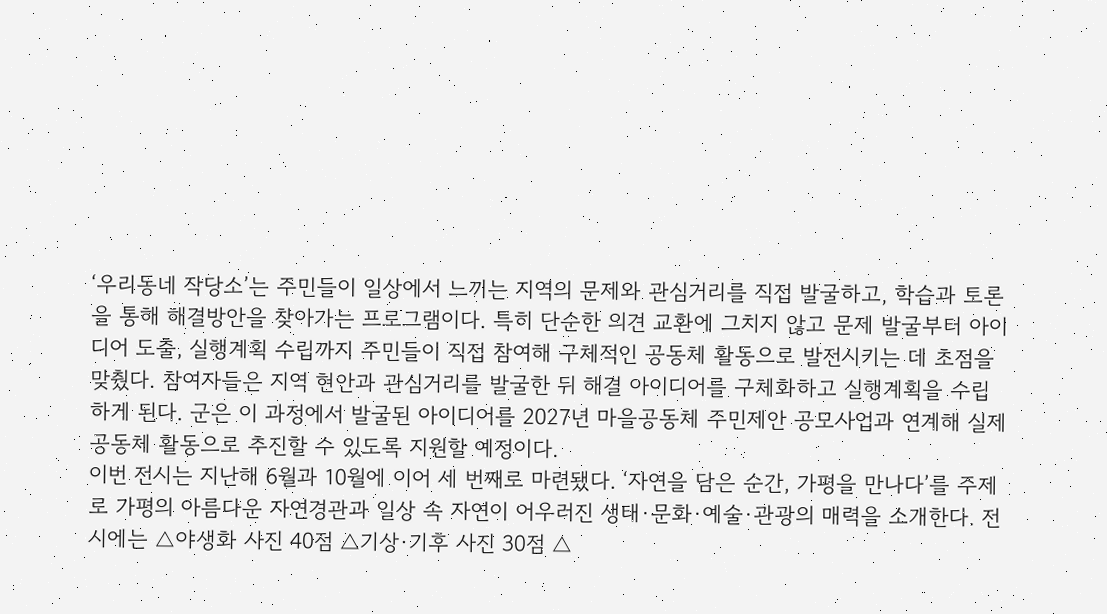‘우리동네 작당소’는 주민들이 일상에서 느끼는 지역의 문제와 관심거리를 직접 발굴하고, 학습과 토론을 통해 해결방안을 찾아가는 프로그램이다. 특히 단순한 의견 교환에 그치지 않고 문제 발굴부터 아이디어 도출, 실행계획 수립까지 주민들이 직접 참여해 구체적인 공동체 활동으로 발전시키는 데 초점을 맞췄다. 참여자들은 지역 현안과 관심거리를 발굴한 뒤 해결 아이디어를 구체화하고 실행계획을 수립하게 된다. 군은 이 과정에서 발굴된 아이디어를 2027년 마을공동체 주민제안 공모사업과 연계해 실제 공동체 활동으로 추진할 수 있도록 지원할 예정이다.
이번 전시는 지난해 6월과 10월에 이어 세 번째로 마련됐다. ‘자연을 담은 순간, 가평을 만나다’를 주제로 가평의 아름다운 자연경관과 일상 속 자연이 어우러진 생태·문화·예술·관광의 매력을 소개한다. 전시에는 △야생화 사진 40점 △기상·기후 사진 30점 △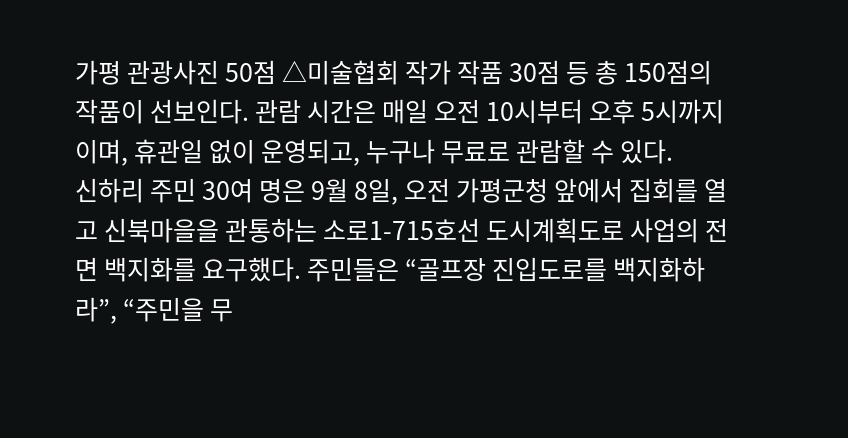가평 관광사진 50점 △미술협회 작가 작품 30점 등 총 150점의 작품이 선보인다. 관람 시간은 매일 오전 10시부터 오후 5시까지이며, 휴관일 없이 운영되고, 누구나 무료로 관람할 수 있다.
신하리 주민 30여 명은 9월 8일, 오전 가평군청 앞에서 집회를 열고 신북마을을 관통하는 소로1-715호선 도시계획도로 사업의 전면 백지화를 요구했다. 주민들은 “골프장 진입도로를 백지화하라”, “주민을 무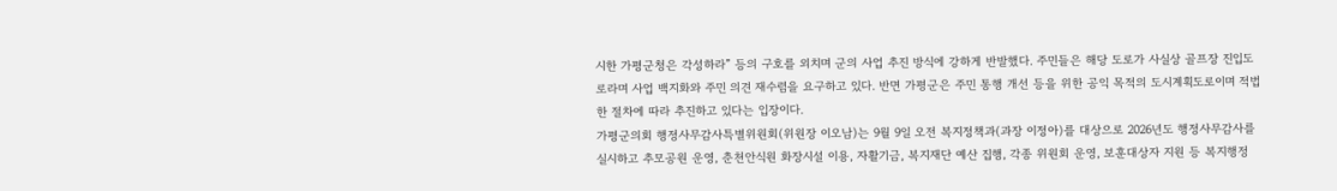시한 가평군청은 각성하라” 등의 구호를 외치며 군의 사업 추진 방식에 강하게 반발했다. 주민들은 해당 도로가 사실상 골프장 진입도로라며 사업 백지화와 주민 의견 재수렴을 요구하고 있다. 반면 가평군은 주민 통행 개선 등을 위한 공익 목적의 도시계획도로이며 적법한 절차에 따라 추진하고 있다는 입장이다.
가평군의회 행정사무감사특별위원회(위원장 이오남)는 9월 9일 오전 복지정책과(과장 이정아)를 대상으로 2026년도 행정사무감사를 실시하고 추모공원 운영, 춘천안식원 화장시설 이용, 자활기금, 복지재단 예산 집행, 각종 위원회 운영, 보훈대상자 지원 등 복지행정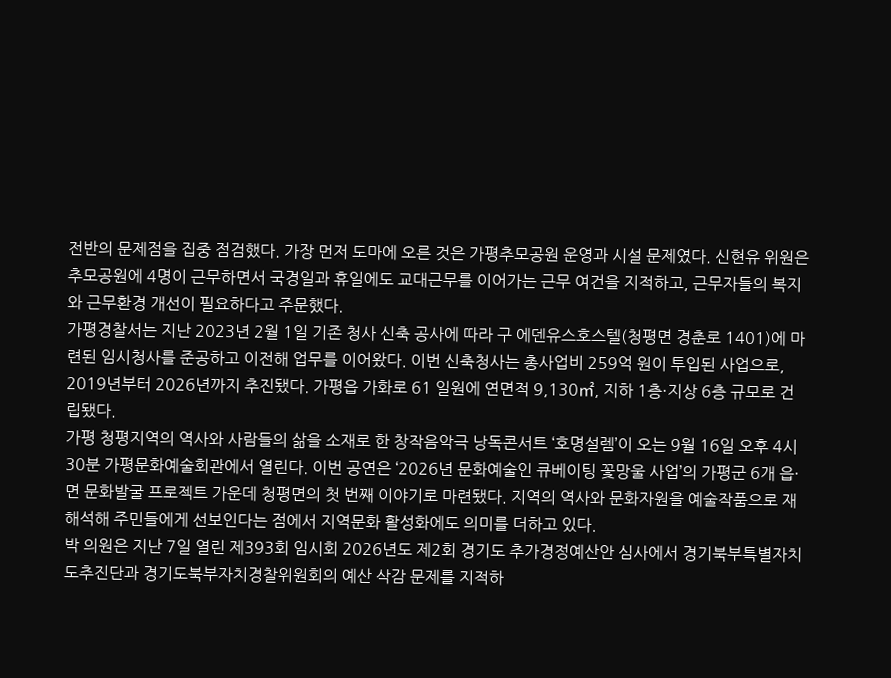전반의 문제점을 집중 점검했다. 가장 먼저 도마에 오른 것은 가평추모공원 운영과 시설 문제였다. 신현유 위원은 추모공원에 4명이 근무하면서 국경일과 휴일에도 교대근무를 이어가는 근무 여건을 지적하고, 근무자들의 복지와 근무환경 개선이 필요하다고 주문했다.
가평경찰서는 지난 2023년 2월 1일 기존 청사 신축 공사에 따라 구 에덴유스호스텔(청평면 경춘로 1401)에 마련된 임시청사를 준공하고 이전해 업무를 이어왔다. 이번 신축청사는 총사업비 259억 원이 투입된 사업으로, 2019년부터 2026년까지 추진됐다. 가평읍 가화로 61 일원에 연면적 9,130㎡, 지하 1층·지상 6층 규모로 건립됐다.
가평 청평지역의 역사와 사람들의 삶을 소재로 한 창작음악극 낭독콘서트 ‘호명설렘’이 오는 9월 16일 오후 4시 30분 가평문화예술회관에서 열린다. 이번 공연은 ‘2026년 문화예술인 큐베이팅 꽃망울 사업’의 가평군 6개 읍·면 문화발굴 프로젝트 가운데 청평면의 첫 번째 이야기로 마련됐다. 지역의 역사와 문화자원을 예술작품으로 재해석해 주민들에게 선보인다는 점에서 지역문화 활성화에도 의미를 더하고 있다.
박 의원은 지난 7일 열린 제393회 임시회 2026년도 제2회 경기도 추가경정예산안 심사에서 경기북부특별자치도추진단과 경기도북부자치경찰위원회의 예산 삭감 문제를 지적하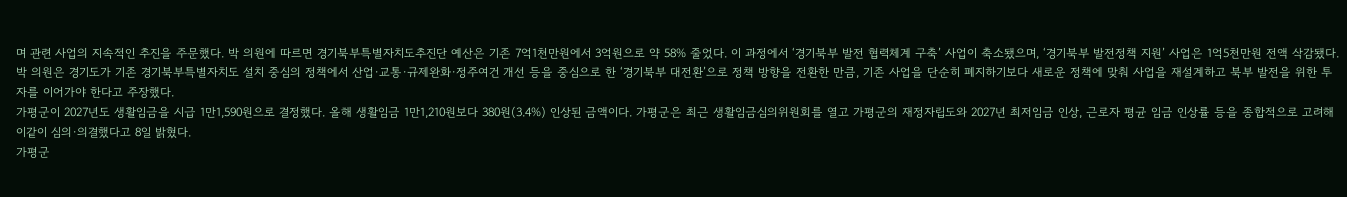며 관련 사업의 지속적인 추진을 주문했다. 박 의원에 따르면 경기북부특별자치도추진단 예산은 기존 7억1천만원에서 3억원으로 약 58% 줄었다. 이 과정에서 ‘경기북부 발전 협력체계 구축’ 사업이 축소됐으며, ‘경기북부 발전정책 지원’ 사업은 1억5천만원 전액 삭감됐다. 박 의원은 경기도가 기존 경기북부특별자치도 설치 중심의 정책에서 산업·교통·규제완화·정주여건 개선 등을 중심으로 한 ‘경기북부 대전환’으로 정책 방향을 전환한 만큼, 기존 사업을 단순히 폐지하기보다 새로운 정책에 맞춰 사업을 재설계하고 북부 발전을 위한 투자를 이어가야 한다고 주장했다.
가평군이 2027년도 생활임금을 시급 1만1,590원으로 결정했다. 올해 생활임금 1만1,210원보다 380원(3.4%) 인상된 금액이다. 가평군은 최근 생활임금심의위원회를 열고 가평군의 재정자립도와 2027년 최저임금 인상, 근로자 평균 임금 인상률 등을 종합적으로 고려해 이같이 심의·의결했다고 8일 밝혔다.
가평군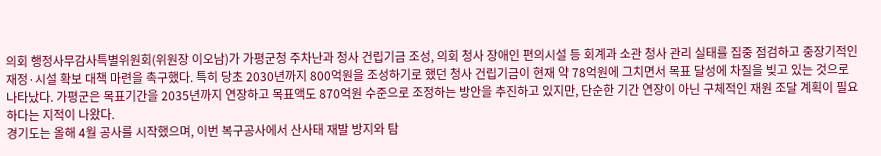의회 행정사무감사특별위원회(위원장 이오남)가 가평군청 주차난과 청사 건립기금 조성, 의회 청사 장애인 편의시설 등 회계과 소관 청사 관리 실태를 집중 점검하고 중장기적인 재정·시설 확보 대책 마련을 촉구했다. 특히 당초 2030년까지 800억원을 조성하기로 했던 청사 건립기금이 현재 약 78억원에 그치면서 목표 달성에 차질을 빚고 있는 것으로 나타났다. 가평군은 목표기간을 2035년까지 연장하고 목표액도 870억원 수준으로 조정하는 방안을 추진하고 있지만, 단순한 기간 연장이 아닌 구체적인 재원 조달 계획이 필요하다는 지적이 나왔다.
경기도는 올해 4월 공사를 시작했으며, 이번 복구공사에서 산사태 재발 방지와 탐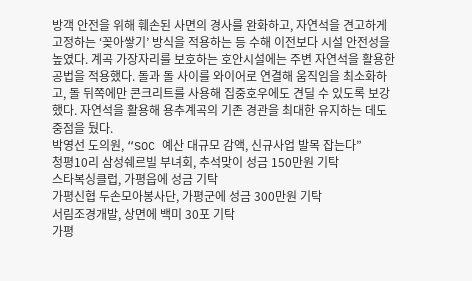방객 안전을 위해 훼손된 사면의 경사를 완화하고, 자연석을 견고하게 고정하는 ‘꽂아쌓기’ 방식을 적용하는 등 수해 이전보다 시설 안전성을 높였다. 계곡 가장자리를 보호하는 호안시설에는 주변 자연석을 활용한 공법을 적용했다. 돌과 돌 사이를 와이어로 연결해 움직임을 최소화하고, 돌 뒤쪽에만 콘크리트를 사용해 집중호우에도 견딜 수 있도록 보강했다. 자연석을 활용해 용추계곡의 기존 경관을 최대한 유지하는 데도 중점을 뒀다.
박영선 도의원, “SOC 예산 대규모 감액, 신규사업 발목 잡는다”
청평10리 삼성쉐르빌 부녀회, 추석맞이 성금 150만원 기탁
스타복싱클럽, 가평읍에 성금 기탁
가평신협 두손모아봉사단, 가평군에 성금 300만원 기탁
서림조경개발, 상면에 백미 30포 기탁
가평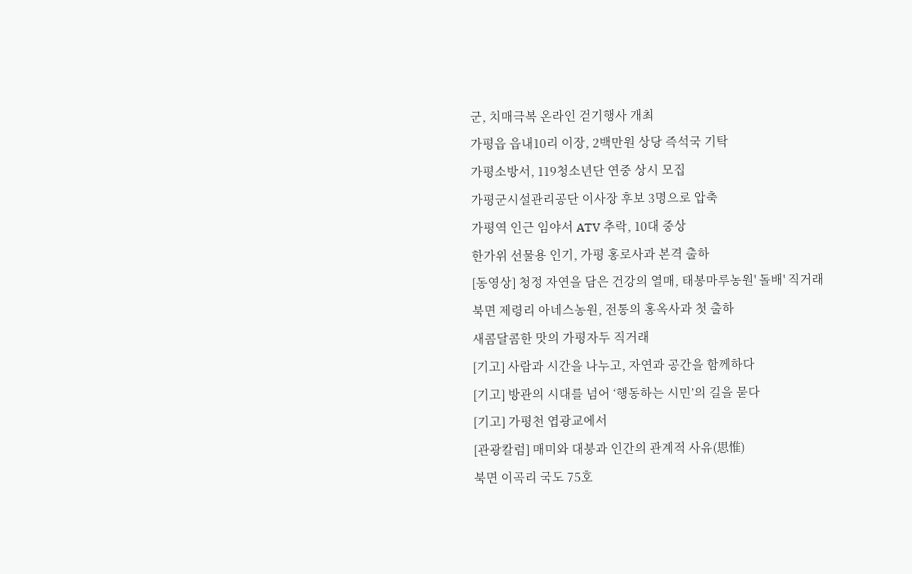군, 치매극복 온라인 걷기행사 개최
가평읍 읍내10리 이장, 2백만원 상당 즉석국 기탁
가평소방서, 119청소년단 연중 상시 모집
가평군시설관리공단 이사장 후보 3명으로 압축
가평역 인근 임야서 ATV 추락, 10대 중상
한가위 선물용 인기, 가평 홍로사과 본격 출하
[동영상] 청정 자연을 담은 건강의 열매, 태봉마루농원' 돌배' 직거래
북면 제령리 아네스농원, 전통의 홍옥사과 첫 출하
새콤달콤한 맛의 가평자두 직거래
[기고] 사람과 시간을 나누고, 자연과 공간을 함께하다
[기고] 방관의 시대를 넘어 ‘행동하는 시민’의 길을 묻다
[기고] 가평천 엽광교에서
[관광칼럼] 매미와 대붕과 인간의 관계적 사유(思惟)
북면 이곡리 국도 75호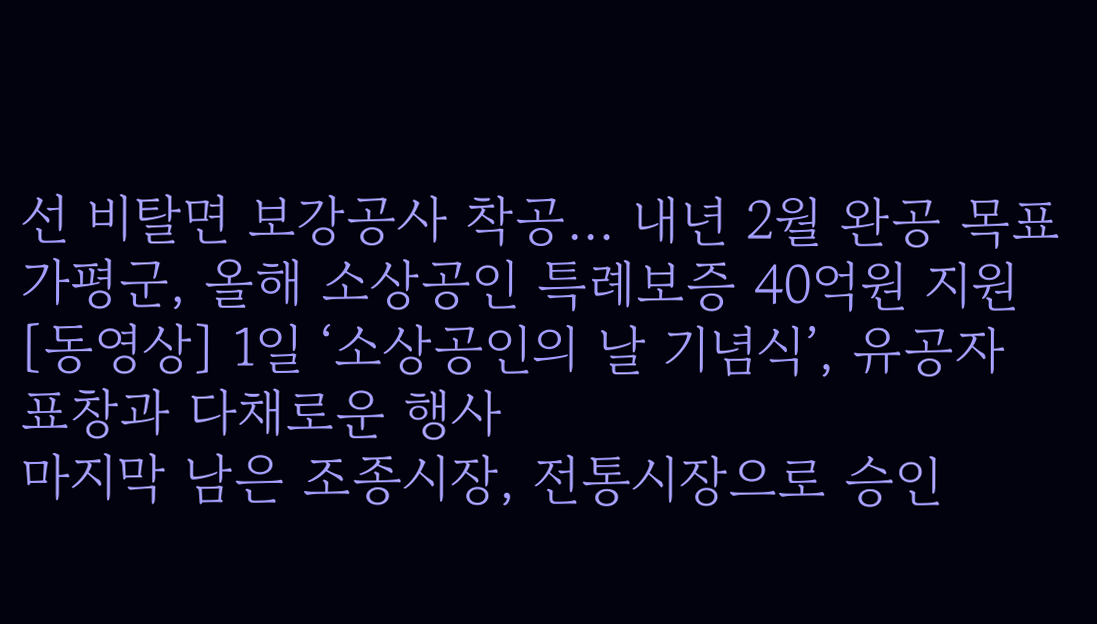선 비탈면 보강공사 착공… 내년 2월 완공 목표
가평군, 올해 소상공인 특례보증 40억원 지원
[동영상] 1일 ‘소상공인의 날 기념식’, 유공자 표창과 다채로운 행사
마지막 남은 조종시장, 전통시장으로 승인